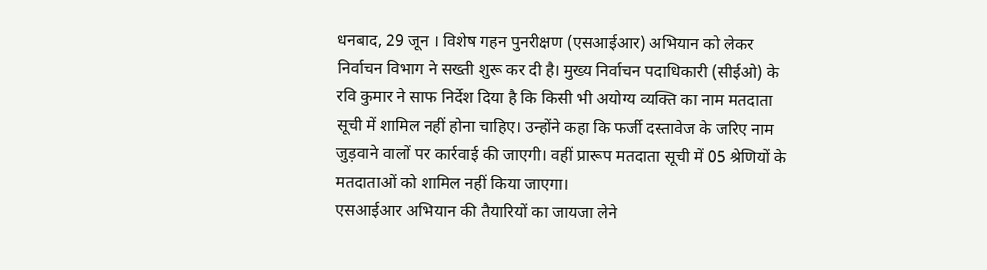धनबाद, 29 जून । विशेष गहन पुनरीक्षण (एसआईआर) अभियान को लेकर निर्वाचन विभाग ने सख्ती शुरू कर दी है। मुख्य निर्वाचन पदाधिकारी (सीईओ) के रवि कुमार ने साफ निर्देश दिया है कि किसी भी अयोग्य व्यक्ति का नाम मतदाता सूची में शामिल नहीं होना चाहिए। उन्होंने कहा कि फर्जी दस्तावेज के जरिए नाम जुड़वाने वालों पर कार्रवाई की जाएगी। वहीं प्रारूप मतदाता सूची में 05 श्रेणियों के मतदाताओं को शामिल नहीं किया जाएगा।
एसआईआर अभियान की तैयारियों का जायजा लेने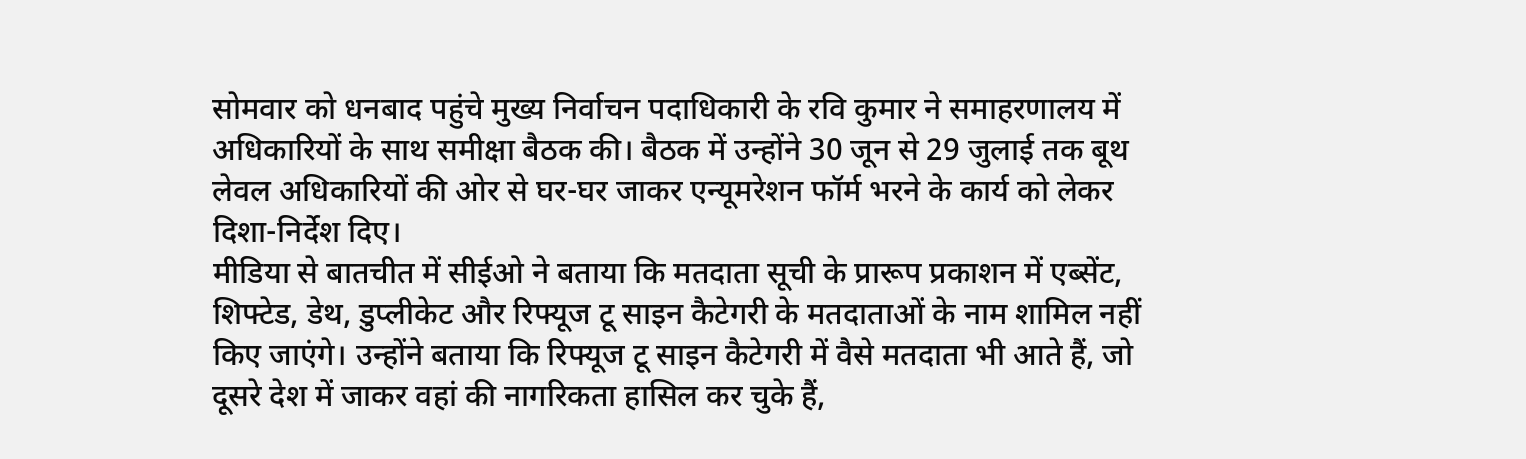सोमवार को धनबाद पहुंचे मुख्य निर्वाचन पदाधिकारी के रवि कुमार ने समाहरणालय में अधिकारियों के साथ समीक्षा बैठक की। बैठक में उन्होंने 30 जून से 29 जुलाई तक बूथ लेवल अधिकारियों की ओर से घर-घर जाकर एन्यूमरेशन फॉर्म भरने के कार्य को लेकर दिशा-निर्देश दिए।
मीडिया से बातचीत में सीईओ ने बताया कि मतदाता सूची के प्रारूप प्रकाशन में एब्सेंट, शिफ्टेड, डेथ, डुप्लीकेट और रिफ्यूज टू साइन कैटेगरी के मतदाताओं के नाम शामिल नहीं किए जाएंगे। उन्होंने बताया कि रिफ्यूज टू साइन कैटेगरी में वैसे मतदाता भी आते हैं, जो दूसरे देश में जाकर वहां की नागरिकता हासिल कर चुके हैं,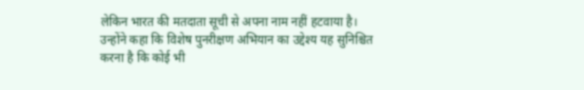लेकिन भारत की मतदाता सूची से अपना नाम नहीं हटवाया है।
उन्होंने कहा कि विशेष पुनरीक्षण अभियान का उद्देश्य यह सुनिश्चित करना है कि कोई भी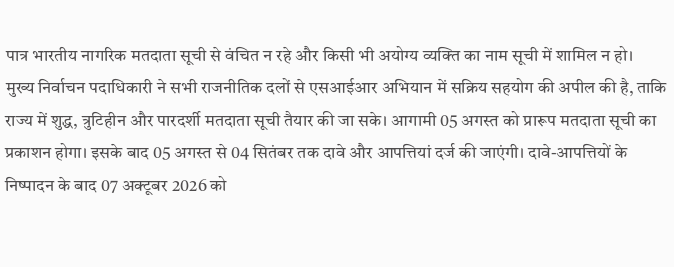पात्र भारतीय नागरिक मतदाता सूची से वंचित न रहे और किसी भी अयोग्य व्यक्ति का नाम सूची में शामिल न हो।
मुख्य निर्वाचन पदाधिकारी ने सभी राजनीतिक दलों से एसआईआर अभियान में सक्रिय सहयोग की अपील की है, ताकि राज्य में शुद्ध, त्रुटिहीन और पारदर्शी मतदाता सूची तैयार की जा सके। आगामी 05 अगस्त को प्रारूप मतदाता सूची का प्रकाशन होगा। इसके बाद 05 अगस्त से 04 सितंबर तक दावे और आपत्तियां दर्ज की जाएंगी। दावे-आपत्तियों के निष्पादन के बाद 07 अक्टूबर 2026 को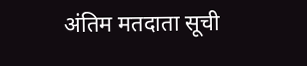अंतिम मतदाता सूची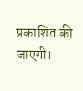प्रकाशित की जाएगी।